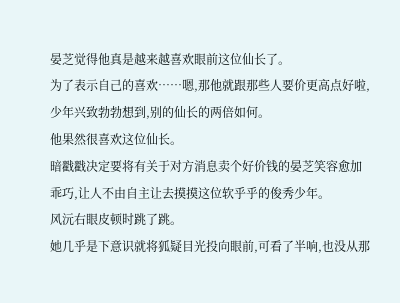晏芝觉得他真是越来越喜欢眼前这位仙长了。
为了表示自己的喜欢……嗯,那他就跟那些人要价更高点好啦,少年兴致勃勃想到,别的仙长的两倍如何。
他果然很喜欢这位仙长。
暗戳戳决定要将有关于对方消息卖个好价钱的晏芝笑容愈加乖巧,让人不由自主让去摸摸这位软乎乎的俊秀少年。
风沅右眼皮顿时跳了跳。
她几乎是下意识就将狐疑目光投向眼前,可看了半响,也没从那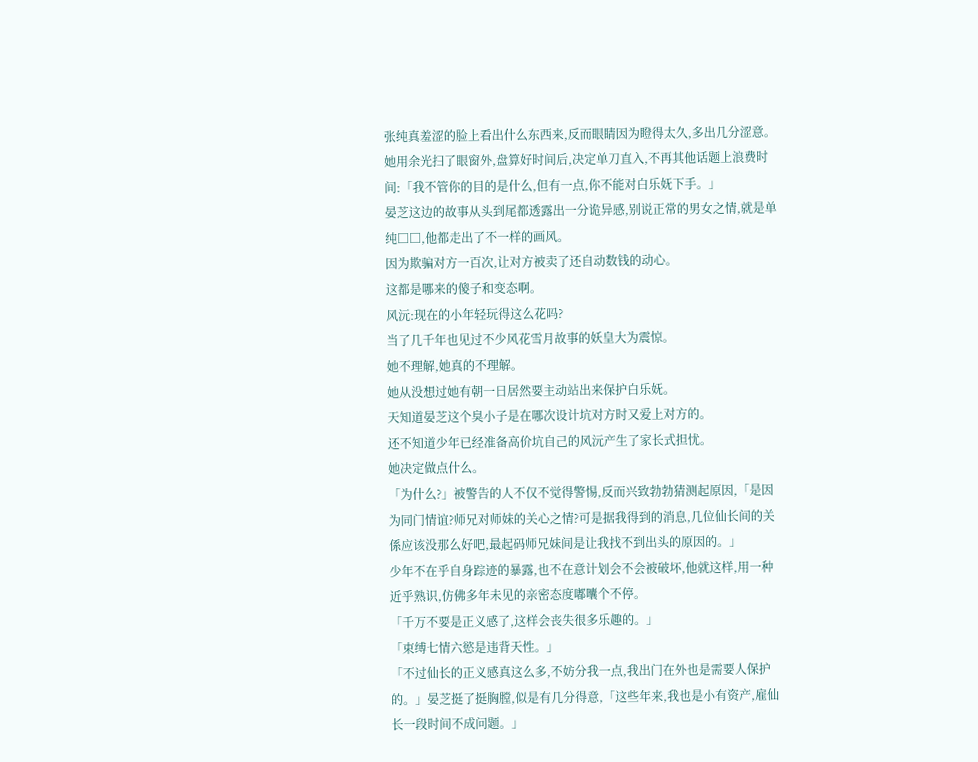张纯真羞涩的脸上看出什么东西来,反而眼睛因为瞪得太久,多出几分涩意。
她用余光扫了眼窗外,盘算好时间后,决定单刀直入,不再其他话题上浪费时间:「我不管你的目的是什么,但有一点,你不能对白乐妩下手。」
晏芝这边的故事从头到尾都透露出一分诡异感,别说正常的男女之情,就是单纯□□,他都走出了不一样的画风。
因为欺骗对方一百次,让对方被卖了还自动数钱的动心。
这都是哪来的傻子和变态啊。
风沅:现在的小年轻玩得这么花吗?
当了几千年也见过不少风花雪月故事的妖皇大为震惊。
她不理解,她真的不理解。
她从没想过她有朝一日居然要主动站出来保护白乐妩。
天知道晏芝这个臭小子是在哪次设计坑对方时又爱上对方的。
还不知道少年已经准备高价坑自己的风沅产生了家长式担忧。
她决定做点什么。
「为什么?」被警告的人不仅不觉得警惕,反而兴致勃勃猜测起原因,「是因为同门情谊?师兄对师妹的关心之情?可是据我得到的消息,几位仙长间的关係应该没那么好吧,最起码师兄妹间是让我找不到出头的原因的。」
少年不在乎自身踪迹的暴露,也不在意计划会不会被破坏,他就这样,用一种近乎熟识,仿佛多年未见的亲密态度嘟囔个不停。
「千万不要是正义感了,这样会丧失很多乐趣的。」
「束缚七情六慾是违背天性。」
「不过仙长的正义感真这么多,不妨分我一点,我出门在外也是需要人保护的。」晏芝挺了挺胸膛,似是有几分得意,「这些年来,我也是小有资产,雇仙长一段时间不成问题。」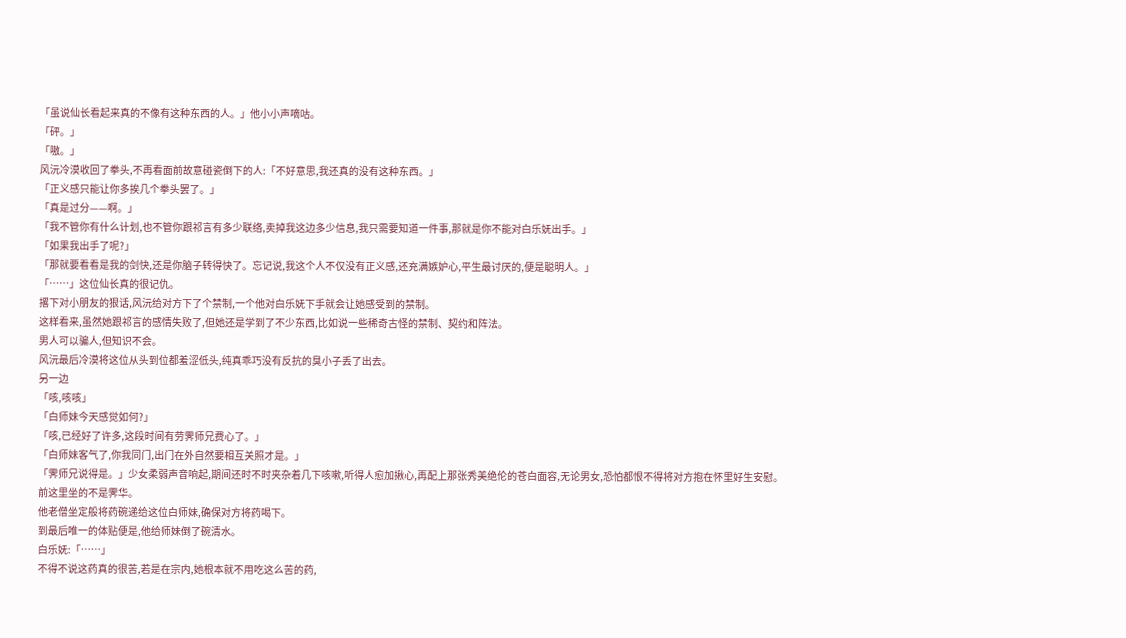「虽说仙长看起来真的不像有这种东西的人。」他小小声嘀咕。
「砰。」
「嗷。」
风沅冷漠收回了拳头,不再看面前故意碰瓷倒下的人:「不好意思,我还真的没有这种东西。」
「正义感只能让你多挨几个拳头罢了。」
「真是过分——啊。」
「我不管你有什么计划,也不管你跟祁言有多少联络,卖掉我这边多少信息,我只需要知道一件事,那就是你不能对白乐妩出手。」
「如果我出手了呢?」
「那就要看看是我的剑快,还是你脑子转得快了。忘记说,我这个人不仅没有正义感,还充满嫉妒心,平生最讨厌的,便是聪明人。」
「……」这位仙长真的很记仇。
撂下对小朋友的狠话,风沅给对方下了个禁制,一个他对白乐妩下手就会让她感受到的禁制。
这样看来,虽然她跟祁言的感情失败了,但她还是学到了不少东西,比如说一些稀奇古怪的禁制、契约和阵法。
男人可以骗人,但知识不会。
风沅最后冷漠将这位从头到位都羞涩低头,纯真乖巧没有反抗的臭小子丢了出去。
另一边
「咳,咳咳」
「白师妹今天感觉如何?」
「咳,已经好了许多,这段时间有劳霁师兄费心了。」
「白师妹客气了,你我同门,出门在外自然要相互关照才是。」
「霁师兄说得是。」少女柔弱声音响起,期间还时不时夹杂着几下咳嗽,听得人愈加揪心,再配上那张秀美绝伦的苍白面容,无论男女,恐怕都恨不得将对方抱在怀里好生安慰。
前这里坐的不是霁华。
他老僧坐定般将药碗递给这位白师妹,确保对方将药喝下。
到最后唯一的体贴便是,他给师妹倒了碗清水。
白乐妩:「……」
不得不说这药真的很苦,若是在宗内,她根本就不用吃这么苦的药,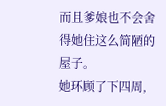而且爹娘也不会舍得她住这么简陋的屋子。
她环顾了下四周,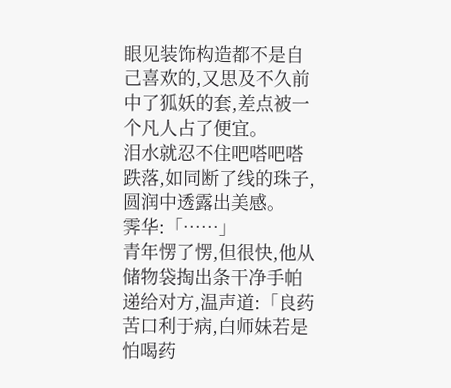眼见装饰构造都不是自己喜欢的,又思及不久前中了狐妖的套,差点被一个凡人占了便宜。
泪水就忍不住吧嗒吧嗒跌落,如同断了线的珠子,圆润中透露出美感。
霁华:「……」
青年愣了愣,但很快,他从储物袋掏出条干净手帕递给对方,温声道:「良药苦口利于病,白师妹若是怕喝药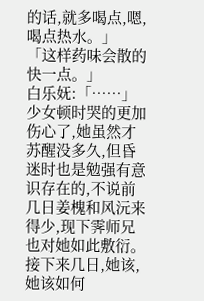的话,就多喝点,嗯,喝点热水。」
「这样药味会散的快一点。」
白乐妩:「……」
少女顿时哭的更加伤心了,她虽然才苏醒没多久,但昏迷时也是勉强有意识存在的,不说前几日姜槐和风沅来得少,现下霁师兄也对她如此敷衍。
接下来几日,她该,她该如何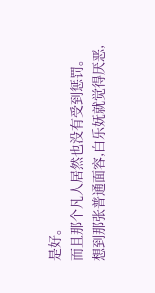是好。
而且那个凡人居然也没有受到惩罚。
想到那张普通面容,白乐妩就觉得厌恶,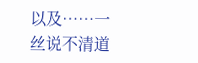以及……一丝说不清道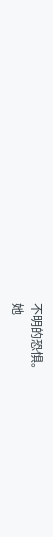不明的恐惧。
她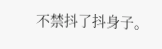不禁抖了抖身子。